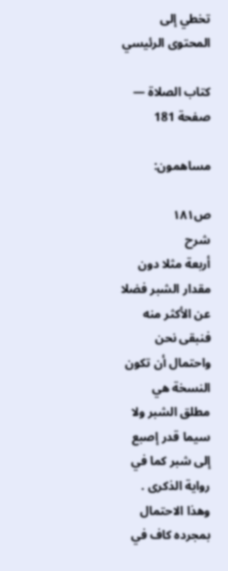تخطي إلى المحتوى الرئيسي

كتاب الصلاة — صفحة 181

مساهمون:

ص١٨١
شرح
أربعة مثلا دون مقدار الشبر فضلا عن الأكثر منه فنبقى نحن واحتمال أن تكون النسخة هي مطلق الشبر ولا سيما قدر إصبع إلى شبر كما في رواية الذكرى . وهذا الاحتمال بمجرده كاف في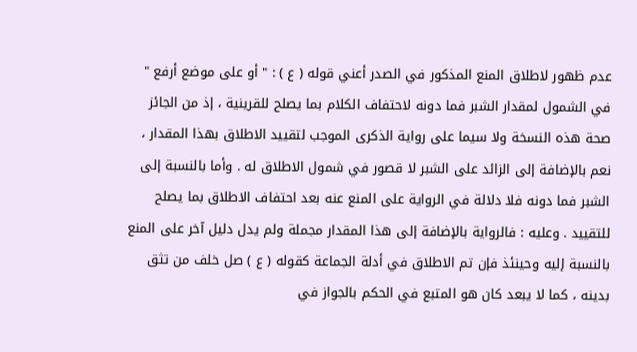عدم ظهور لاطلاق المنع المذكور في الصدر أعني قوله ( ع ) : " أو على موضع أرفع " في الشمول لمقدار الشبر فما دونه لاحتفاف الكلام بما يصلح للقرينية ، إذ من الجائز صحة هذه النسخة ولا سيما على رواية الذكرى الموجب لتقييد الاطلاق بهذا المقدار ، نعم بالإضافة إلى الزائد على الشبر لا قصور في شمول الاطلاق له . وأما بالنسبة إلى الشبر فما دونه فلا دلالة في الرواية على المنع عنه بعد احتفاف الاطلاق بما يصلح للتقييد . وعليه : فالرواية بالإضافة إلى هذا المقدار مجملة ولم يدل دليل آخر على المنع بالنسبة إليه وحينئذ فإن تم الاطلاق في أدلة الجماعة كقوله ( ع ) صل خلف من تثق بدينه ، كما لا يبعد كان هو المتبع في الحكم بالجواز في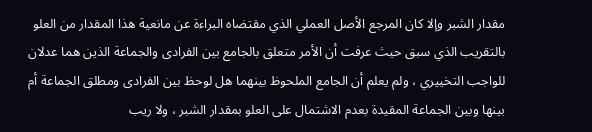مقدار الشبر وإلا كان المرجع الأصل العملي الذي مقتضاه البراءة عن مانعية هذا المقدار من العلو بالتقريب الذي سبق حيث عرفت أن الأمر متعلق بالجامع بين الفرادى والجماعة الذين هما عدلان للواجب التخييري ، ولم يعلم أن الجامع الملحوظ بينهما هل لوحظ بين الفرادى ومطلق الجماعة أم بينها وبين الجماعة المقيدة بعدم الاشتمال على العلو بمقدار الشبر ، ولا ريب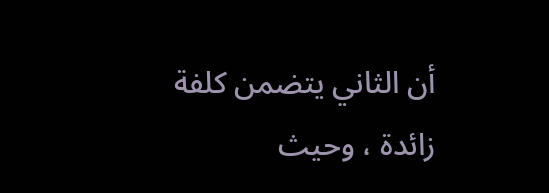أن الثاني يتضمن كلفة زائدة ، وحيث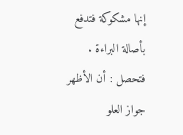إنها مشكوكة فتدفع بأصالة البراءة . فتحصل : أن الأظهر جواز العلو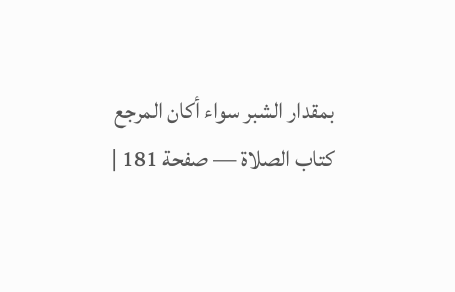بمقدار الشبر سواء أكان المرجع
كتاب الصلاة — صفحة 181 |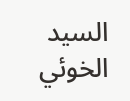السيد الخوئي